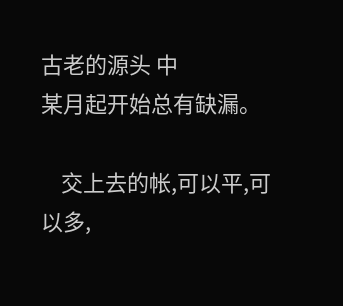古老的源头 中
某月起开始总有缺漏。

    交上去的帐,可以平,可以多,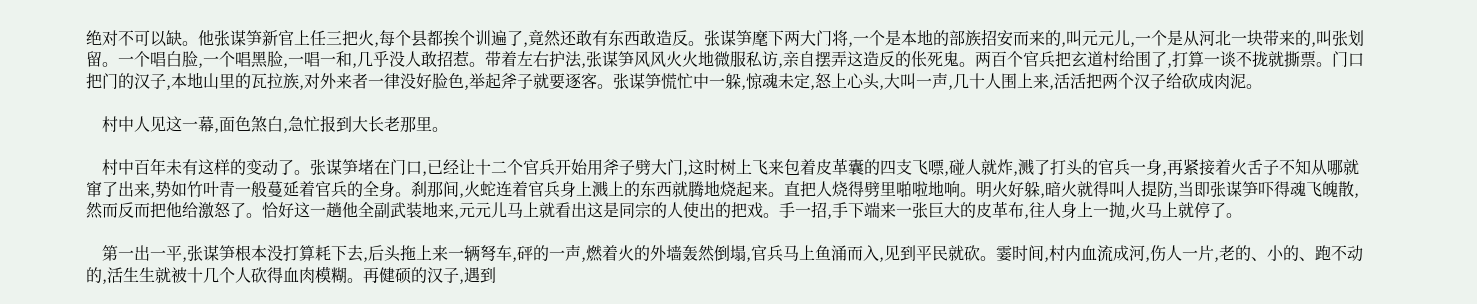绝对不可以缺。他张谋笋新官上任三把火,每个县都挨个训遍了,竟然还敢有东西敢造反。张谋笋麾下两大门将,一个是本地的部族招安而来的,叫元元儿,一个是从河北一块带来的,叫张划留。一个唱白脸,一个唱黑脸,一唱一和,几乎没人敢招惹。带着左右护法,张谋笋风风火火地微服私访,亲自摆弄这造反的伥死鬼。两百个官兵把玄道村给围了,打算一谈不拢就撕票。门口把门的汉子,本地山里的瓦拉族,对外来者一律没好脸色,举起斧子就要逐客。张谋笋慌忙中一躲,惊魂未定,怒上心头,大叫一声,几十人围上来,活活把两个汉子给砍成肉泥。

    村中人见这一幕,面色煞白,急忙报到大长老那里。

    村中百年未有这样的变动了。张谋笋堵在门口,已经让十二个官兵开始用斧子劈大门,这时树上飞来包着皮革囊的四支飞嘌,碰人就炸,溅了打头的官兵一身,再紧接着火舌子不知从哪就窜了出来,势如竹叶青一般蔓延着官兵的全身。刹那间,火蛇连着官兵身上溅上的东西就腾地烧起来。直把人烧得劈里啪啦地响。明火好躲,暗火就得叫人提防,当即张谋笋吓得魂飞魄散,然而反而把他给激怒了。恰好这一趟他全副武装地来,元元儿马上就看出这是同宗的人使出的把戏。手一招,手下端来一张巨大的皮革布,往人身上一抛,火马上就停了。

    第一出一平,张谋笋根本没打算耗下去,后头拖上来一辆弩车,砰的一声,燃着火的外墙轰然倒塌,官兵马上鱼涌而入,见到平民就砍。霎时间,村内血流成河,伤人一片,老的、小的、跑不动的,活生生就被十几个人砍得血肉模糊。再健硕的汉子,遇到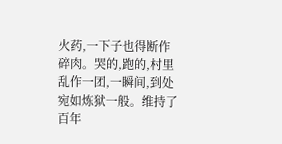火药,一下子也得断作碎肉。哭的,跑的,村里乱作一团,一瞬间,到处宛如炼狱一般。维持了百年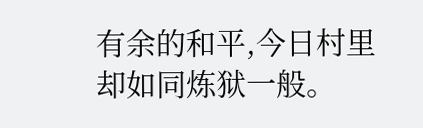有余的和平,今日村里却如同炼狱一般。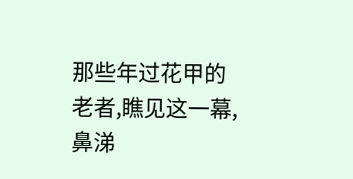那些年过花甲的老者,瞧见这一幕,鼻涕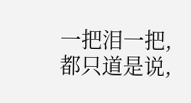一把泪一把,都只道是说,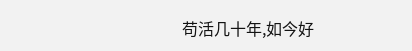苟活几十年,如今好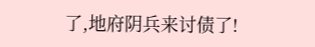了,地府阴兵来讨债了!